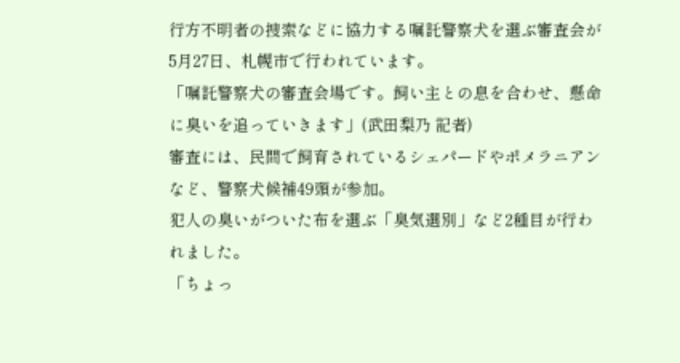行方不明者の捜索などに協力する嘱託警察犬を選ぶ審査会が5月27日、札幌市で行われています。
「嘱託警察犬の審査会場です。飼い主との息を合わせ、懸命に臭いを追っていきます」(武田梨乃 記者)
審査には、民間で飼育されているシェパードやポメラニアンなど、警察犬候補49頭が参加。
犯人の臭いがついた布を選ぶ「臭気選別」など2種目が行われました。
「ちょっ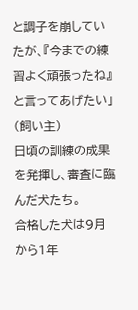と調子を崩していたが、『今までの練習よく頑張ったね』と言ってあげたい」(飼い主)
日頃の訓練の成果を発揮し、審査に臨んだ犬たち。
合格した犬は9月から1年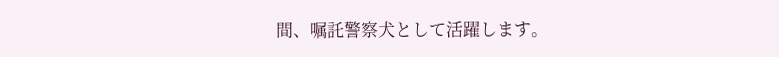間、嘱託警察犬として活躍します。